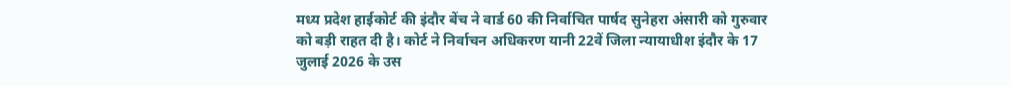मध्य प्रदेश हाईकोर्ट की इंदौर बेंच ने वार्ड 60 की निर्वाचित पार्षद सुनेहरा अंसारी को गुरुवार को बड़ी राहत दी है। कोर्ट ने निर्वाचन अधिकरण यानी 22वें जिला न्यायाधीश इंदौर के 17 जुलाई 2026 के उस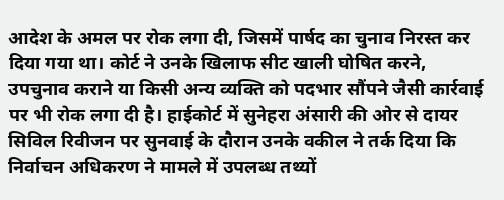आदेश के अमल पर रोक लगा दी, जिसमें पार्षद का चुनाव निरस्त कर दिया गया था। कोर्ट ने उनके खिलाफ सीट खाली घोषित करने, उपचुनाव कराने या किसी अन्य व्यक्ति को पदभार सौंपने जैसी कार्रवाई पर भी रोक लगा दी है। हाईकोर्ट में सुनेहरा अंसारी की ओर से दायर सिविल रिवीजन पर सुनवाई के दौरान उनके वकील ने तर्क दिया कि निर्वाचन अधिकरण ने मामले में उपलब्ध तथ्यों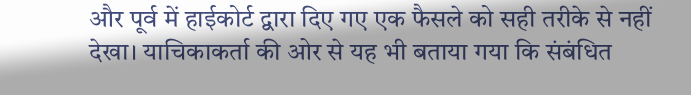और पूर्व में हाईकोर्ट द्वारा दिए गए एक फैसले को सही तरीके से नहीं देखा। याचिकाकर्ता की ओर से यह भी बताया गया कि संबंधित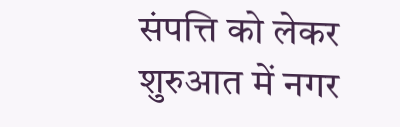संपत्ति को लेकर शुरुआत में नगर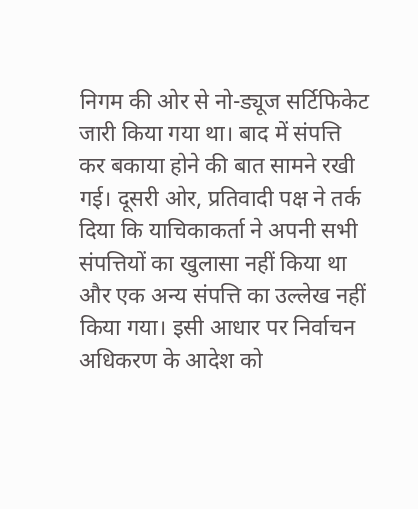निगम की ओर से नो-ड्यूज सर्टिफिकेट जारी किया गया था। बाद में संपत्ति कर बकाया होने की बात सामने रखी गई। दूसरी ओर, प्रतिवादी पक्ष ने तर्क दिया कि याचिकाकर्ता ने अपनी सभी संपत्तियों का खुलासा नहीं किया था और एक अन्य संपत्ति का उल्लेख नहीं किया गया। इसी आधार पर निर्वाचन अधिकरण के आदेश को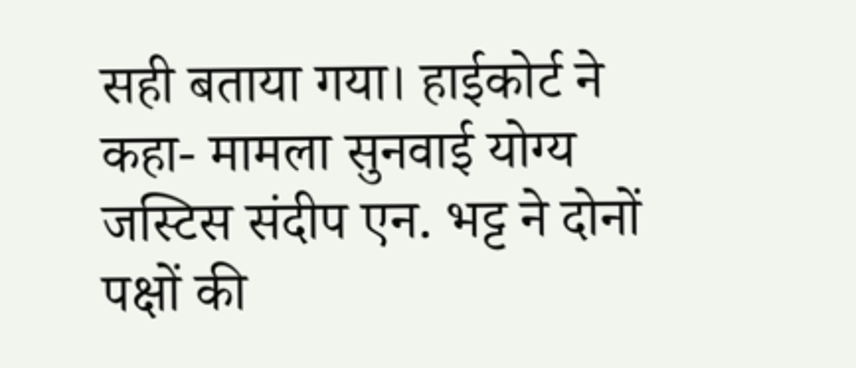सही बताया गया। हाईकोर्ट ने कहा- मामला सुनवाई योग्य जस्टिस संदीप एन. भट्ट ने दोनों पक्षों की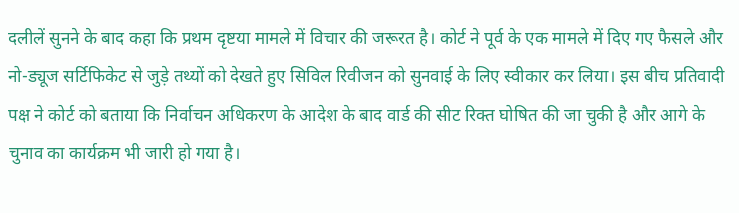दलीलें सुनने के बाद कहा कि प्रथम दृष्टया मामले में विचार की जरूरत है। कोर्ट ने पूर्व के एक मामले में दिए गए फैसले और नो-ड्यूज सर्टिफिकेट से जुड़े तथ्यों को देखते हुए सिविल रिवीजन को सुनवाई के लिए स्वीकार कर लिया। इस बीच प्रतिवादी पक्ष ने कोर्ट को बताया कि निर्वाचन अधिकरण के आदेश के बाद वार्ड की सीट रिक्त घोषित की जा चुकी है और आगे के चुनाव का कार्यक्रम भी जारी हो गया है।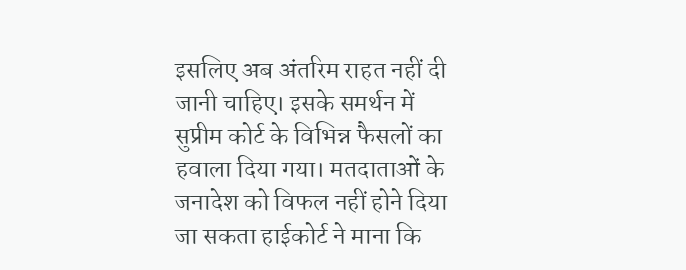इसलिए अब अंतरिम राहत नहीं दी जानी चाहिए। इसके समर्थन में सुप्रीम कोर्ट के विभिन्न फैसलों का हवाला दिया गया। मतदाताओं के जनादेश को विफल नहीं होने दिया जा सकता हाईकोर्ट ने माना कि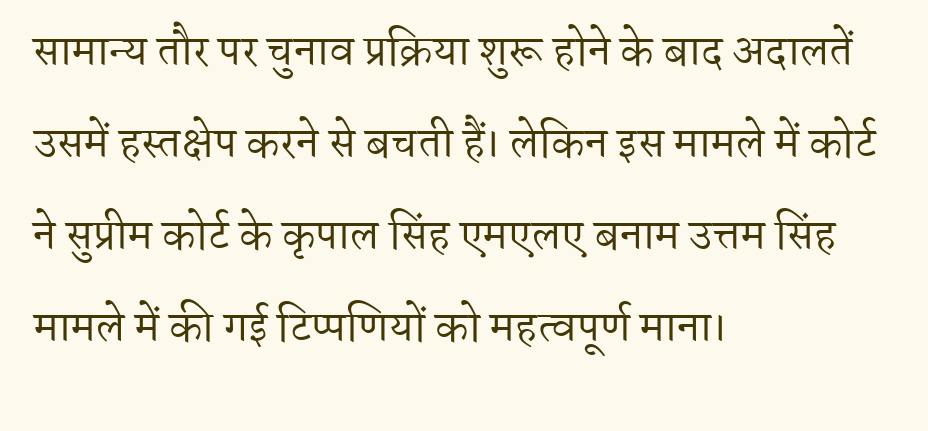सामान्य तौर पर चुनाव प्रक्रिया शुरू होने के बाद अदालतें उसमें हस्तक्षेप करने से बचती हैं। लेकिन इस मामले में कोर्ट ने सुप्रीम कोर्ट के कृपाल सिंह एमएलए बनाम उत्तम सिंह मामले में की गई टिप्पणियों को महत्वपूर्ण माना।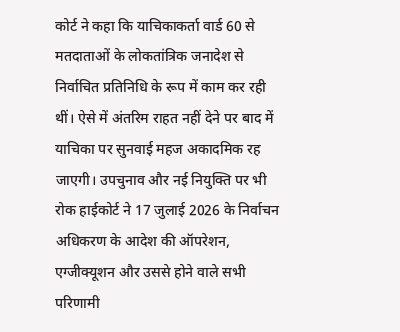कोर्ट ने कहा कि याचिकाकर्ता वार्ड 60 से मतदाताओं के लोकतांत्रिक जनादेश से निर्वाचित प्रतिनिधि के रूप में काम कर रही थीं। ऐसे में अंतरिम राहत नहीं देने पर बाद में याचिका पर सुनवाई महज अकादमिक रह जाएगी। उपचुनाव और नई नियुक्ति पर भी रोक हाईकोर्ट ने 17 जुलाई 2026 के निर्वाचन अधिकरण के आदेश की ऑपरेशन, एग्जीक्यूशन और उससे होने वाले सभी परिणामी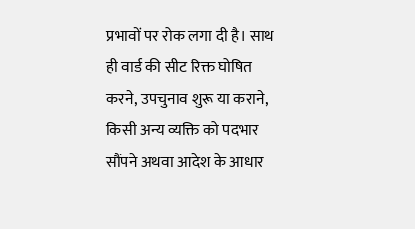प्रभावों पर रोक लगा दी है। साथ ही वार्ड की सीट रिक्त घोषित करने, उपचुनाव शुरू या कराने, किसी अन्य व्यक्ति को पदभार सौंपने अथवा आदेश के आधार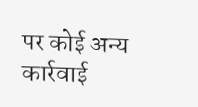पर कोई अन्य कार्रवाई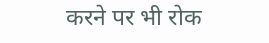करने पर भी रोक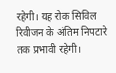रहेगी। यह रोक सिविल रिवीजन के अंतिम निपटारे तक प्रभावी रहेगी।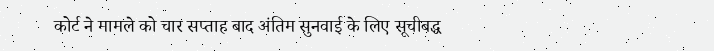कोर्ट ने मामले को चार सप्ताह बाद अंतिम सुनवाई के लिए सूचीबद्ध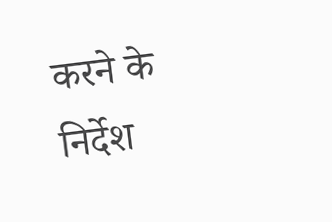करने के निर्देश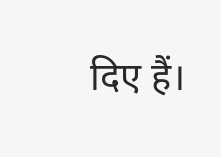दिए हैं।